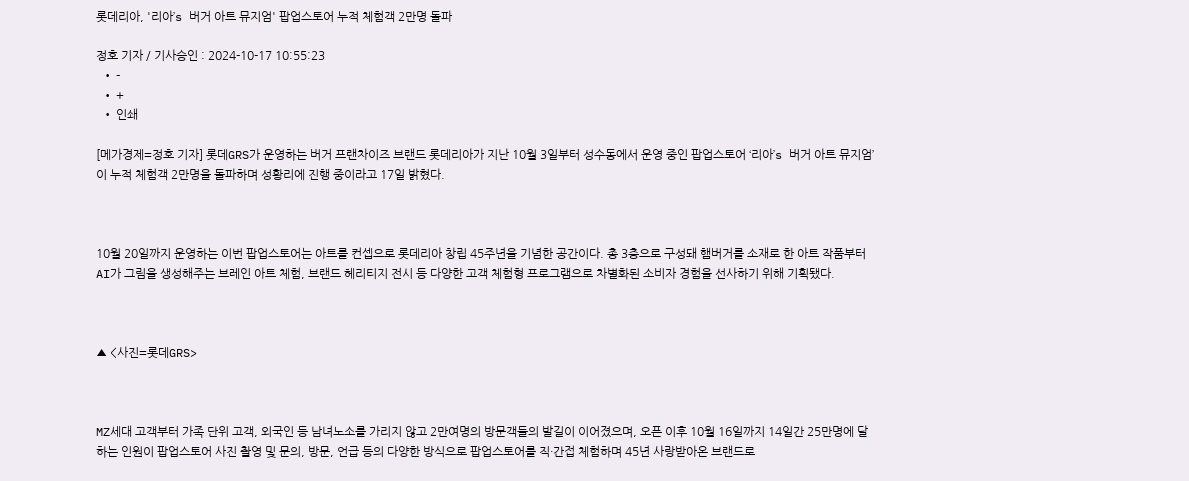롯데리아, '리아’s 버거 아트 뮤지엄' 팝업스토어 누적 체험객 2만명 돌파

정호 기자 / 기사승인 : 2024-10-17 10:55:23
  • -
  • +
  • 인쇄

[메가경제=정호 기자] 롯데GRS가 운영하는 버거 프랜차이즈 브랜드 롯데리아가 지난 10월 3일부터 성수동에서 운영 중인 팝업스토어 ‘리아’s 버거 아트 뮤지엄’이 누적 체험객 2만명을 돌파하며 성황리에 진행 중이라고 17일 밝혔다.



10월 20일까지 운영하는 이번 팝업스토어는 아트를 컨셉으로 롯데리아 창립 45주년을 기념한 공간이다. 총 3층으로 구성돼 햄버거를 소재로 한 아트 작품부터 AI가 그림을 생성해주는 브레인 아트 체험, 브랜드 헤리티지 전시 등 다양한 고객 체험형 프로그램으로 차별화된 소비자 경험을 선사하기 위해 기획됐다.



▲ <사진=롯데GRS>



MZ세대 고객부터 가족 단위 고객, 외국인 등 남녀노소를 가리지 않고 2만여명의 방문객들의 발길이 이어졌으며, 오픈 이후 10월 16일까지 14일간 25만명에 달하는 인원이 팝업스토어 사진 촬영 및 문의, 방문, 언급 등의 다양한 방식으로 팝업스토어를 직·간접 체험하며 45년 사랑받아온 브랜드로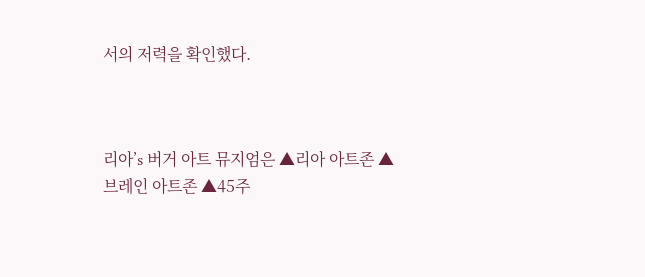서의 저력을 확인했다.



리아’s 버거 아트 뮤지엄은 ▲리아 아트존 ▲브레인 아트존 ▲45주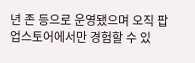년 존 등으로 운영됐으며 오직 팝업스토어에서만 경험할 수 있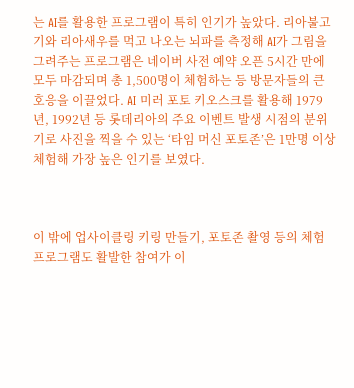는 AI를 활용한 프로그램이 특히 인기가 높았다. 리아불고기와 리아새우를 먹고 나오는 뇌파를 측정해 AI가 그림을 그려주는 프로그램은 네이버 사전 예약 오픈 5시간 만에 모두 마감되며 총 1,500명이 체험하는 등 방문자들의 큰 호응을 이끌었다. AI 미러 포토 키오스크를 활용해 1979년, 1992년 등 롯데리아의 주요 이벤트 발생 시점의 분위기로 사진을 찍을 수 있는 ‘타임 머신 포토존’은 1만명 이상 체험해 가장 높은 인기를 보였다.



이 밖에 업사이클링 키링 만들기, 포토존 촬영 등의 체험 프로그램도 활발한 참여가 이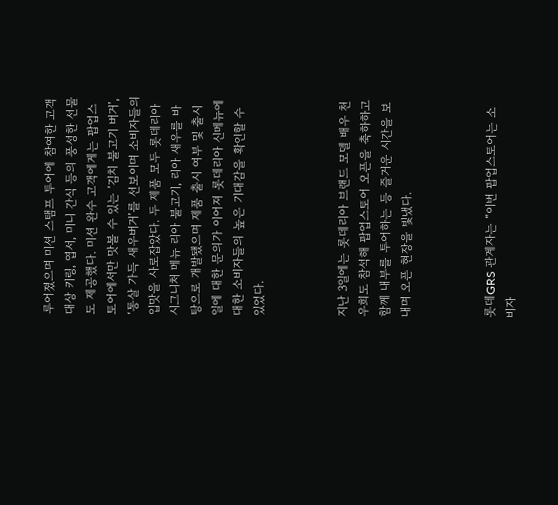루어졌으며 미션 스탬프 투어에 참여한 고객 대상 키링, 엽서, 미니 간식 등의 풍성한 선물도 제공했다. 미션 완수 고객에게는 팝업스토어에서만 맛볼 수 있는 ‘김치 불고기 버거’, ‘통살 가득 새우버거’를 선보이며 소비자들의 입맛을 사로잡았다. 두 제품 모두 롯데리아 시그니처 메뉴 리아 불고기, 리아 새우를 바탕으로 개발됐으며 제품 출시 여부 및 출시일에 대한 문의가 이어져 롯데리아 신메뉴에 대한 소비자들의 높은 기대감을 확인할 수 있었다.



지난 3일에는 롯데리아 브랜드 모델 배우 천우희도 참석해 팝업스토어 오픈을 축하하고 함께 내부를 투어하는 등 즐거운 시간을 보내며 오픈 현장을 빛냈다.



롯데GRS 관계자는 “이번 팝업스토어는 소비자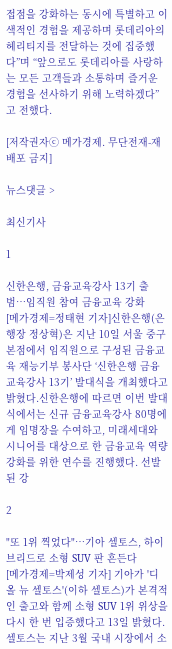접점을 강화하는 동시에 특별하고 이색적인 경험을 제공하며 롯데리아의 헤리티지를 전달하는 것에 집중했다”며 “앞으로도 롯데리아를 사랑하는 모든 고객들과 소통하며 즐거운 경험을 선사하기 위해 노력하겠다”고 전했다.

[저작권자ⓒ 메가경제. 무단전재-재배포 금지]

뉴스댓글 >

최신기사

1

신한은행, 금융교육강사 13기 출범…임직원 참여 금융교육 강화
[메가경제=정태현 기자]신한은행(은행장 정상혁)은 지난 10일 서울 중구 본점에서 임직원으로 구성된 금융교육 재능기부 봉사단 ‘신한은행 금융교육강사 13기’ 발대식을 개최했다고 밝혔다.신한은행에 따르면 이번 발대식에서는 신규 금융교육강사 80명에게 임명장을 수여하고, 미래세대와 시니어를 대상으로 한 금융교육 역량 강화를 위한 연수를 진행했다. 선발된 강

2

"또 1위 찍었다"…기아 셀토스, 하이브리드로 소형 SUV 판 흔든다
[메가경제=박제성 기자] 기아가 '디 올 뉴 셀토스'(이하 셀토스)가 본격적인 출고와 함께 소형 SUV 1위 위상을 다시 한 번 입증했다고 13일 밝혔다. 셀토스는 지난 3월 국내 시장에서 소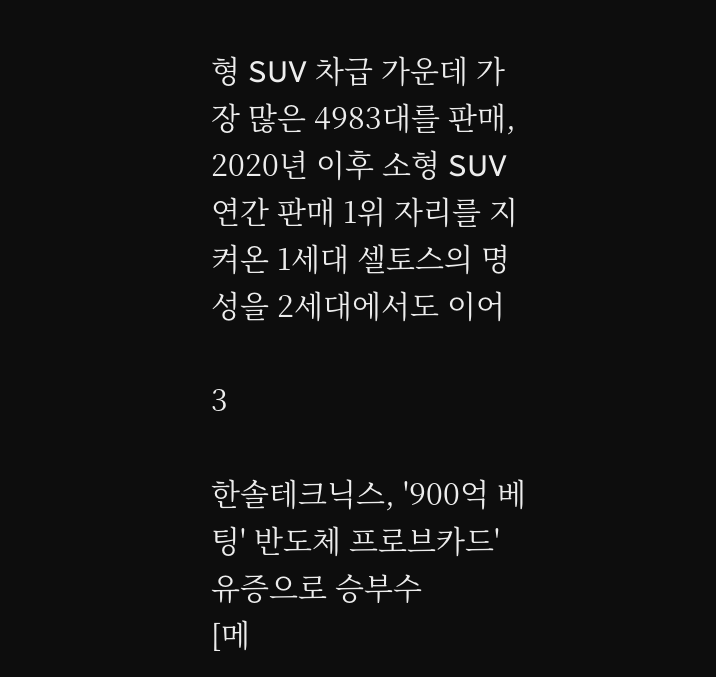형 SUV 차급 가운데 가장 많은 4983대를 판매, 2020년 이후 소형 SUV 연간 판매 1위 자리를 지켜온 1세대 셀토스의 명성을 2세대에서도 이어

3

한솔테크닉스, '900억 베팅' 반도체 프로브카드' 유증으로 승부수
[메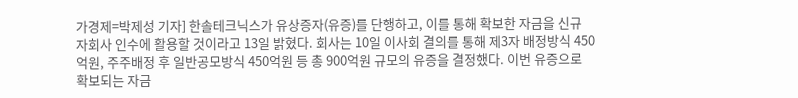가경제=박제성 기자] 한솔테크닉스가 유상증자(유증)를 단행하고, 이를 통해 확보한 자금을 신규 자회사 인수에 활용할 것이라고 13일 밝혔다. 회사는 10일 이사회 결의를 통해 제3자 배정방식 450억원, 주주배정 후 일반공모방식 450억원 등 총 900억원 규모의 유증을 결정했다. 이번 유증으로 확보되는 자금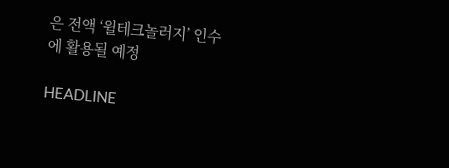은 전액 ‘윌테크놀러지’ 인수에 활용될 예정

HEADLINE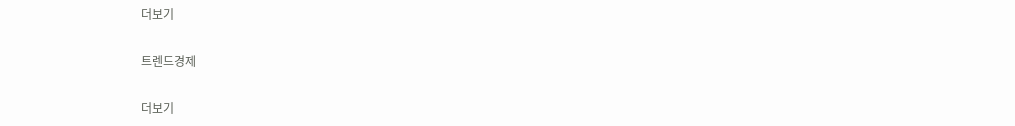더보기

트렌드경제

더보기